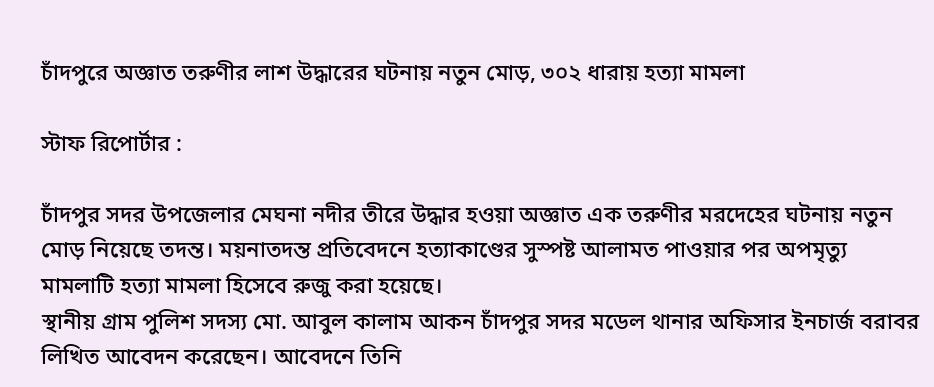চাঁদপুরে অজ্ঞাত তরুণীর লাশ উদ্ধারের ঘটনায় নতুন মোড়, ৩০২ ধারায় হত্যা মামলা

স্টাফ রিপোর্টার :

চাঁদপুর সদর উপজেলার মেঘনা নদীর তীরে উদ্ধার হওয়া অজ্ঞাত এক তরুণীর মরদেহের ঘটনায় নতুন মোড় নিয়েছে তদন্ত। ময়নাতদন্ত প্রতিবেদনে হত্যাকাণ্ডের সুস্পষ্ট আলামত পাওয়ার পর অপমৃত্যু মামলাটি হত্যা মামলা হিসেবে রুজু করা হয়েছে।
স্থানীয় গ্রাম পুলিশ সদস্য মো. আবুল কালাম আকন চাঁদপুর সদর মডেল থানার অফিসার ইনচার্জ বরাবর লিখিত আবেদন করেছেন। আবেদনে তিনি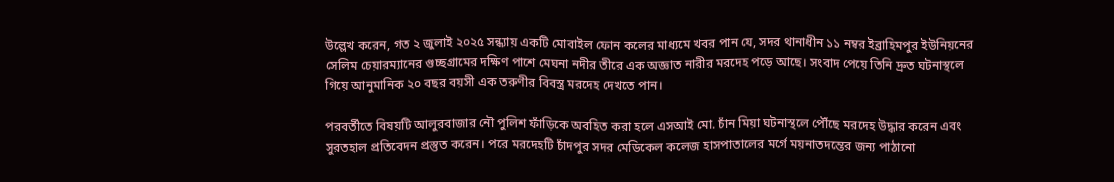উল্লেখ করেন, গত ২ জুলাই ২০২৫ সন্ধ্যায় একটি মোবাইল ফোন কলের মাধ্যমে খবর পান যে, সদর থানাধীন ১১ নম্বর ইব্রাহিমপুর ইউনিয়নের সেলিম চেয়ারম্যানের গুচ্ছগ্রামের দক্ষিণ পাশে মেঘনা নদীর তীরে এক অজ্ঞাত নারীর মরদেহ পড়ে আছে। সংবাদ পেয়ে তিনি দ্রুত ঘটনাস্থলে গিয়ে আনুমানিক ২০ বছর বয়সী এক তরুণীর বিবস্ত্র মরদেহ দেখতে পান।

পরবর্তীতে বিষয়টি আলুরবাজার নৌ পুলিশ ফাঁড়িকে অবহিত করা হলে এসআই মো. চাঁন মিয়া ঘটনাস্থলে পৌঁছে মরদেহ উদ্ধার করেন এবং সুরতহাল প্রতিবেদন প্রস্তুত করেন। পরে মরদেহটি চাঁদপুর সদর মেডিকেল কলেজ হাসপাতালের মর্গে ময়নাতদন্তের জন্য পাঠানো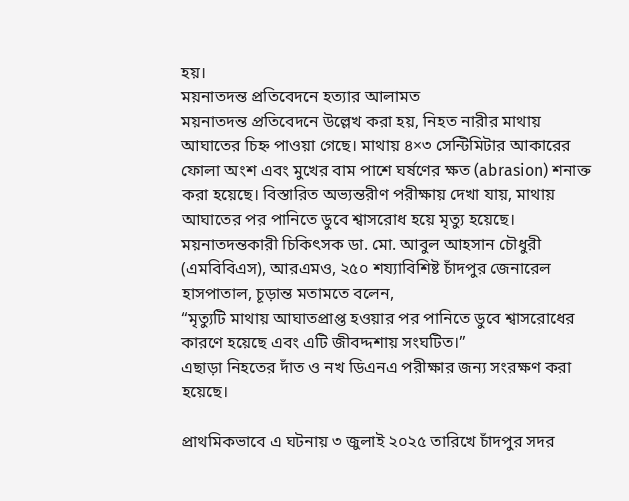হয়।
ময়নাতদন্ত প্রতিবেদনে হত্যার আলামত
ময়নাতদন্ত প্রতিবেদনে উল্লেখ করা হয়, নিহত নারীর মাথায় আঘাতের চিহ্ন পাওয়া গেছে। মাথায় ৪×৩ সেন্টিমিটার আকারের ফোলা অংশ এবং মুখের বাম পাশে ঘর্ষণের ক্ষত (abrasion) শনাক্ত করা হয়েছে। বিস্তারিত অভ্যন্তরীণ পরীক্ষায় দেখা যায়, মাথায় আঘাতের পর পানিতে ডুবে শ্বাসরোধ হয়ে মৃত্যু হয়েছে।
ময়নাতদন্তকারী চিকিৎসক ডা. মো. আবুল আহসান চৌধুরী (এমবিবিএস), আরএমও, ২৫০ শয্যাবিশিষ্ট চাঁদপুর জেনারেল হাসপাতাল, চূড়ান্ত মতামতে বলেন,
“মৃত্যুটি মাথায় আঘাতপ্রাপ্ত হওয়ার পর পানিতে ডুবে শ্বাসরোধের কারণে হয়েছে এবং এটি জীবদ্দশায় সংঘটিত।”
এছাড়া নিহতের দাঁত ও নখ ডিএনএ পরীক্ষার জন্য সংরক্ষণ করা হয়েছে।

প্রাথমিকভাবে এ ঘটনায় ৩ জুলাই ২০২৫ তারিখে চাঁদপুর সদর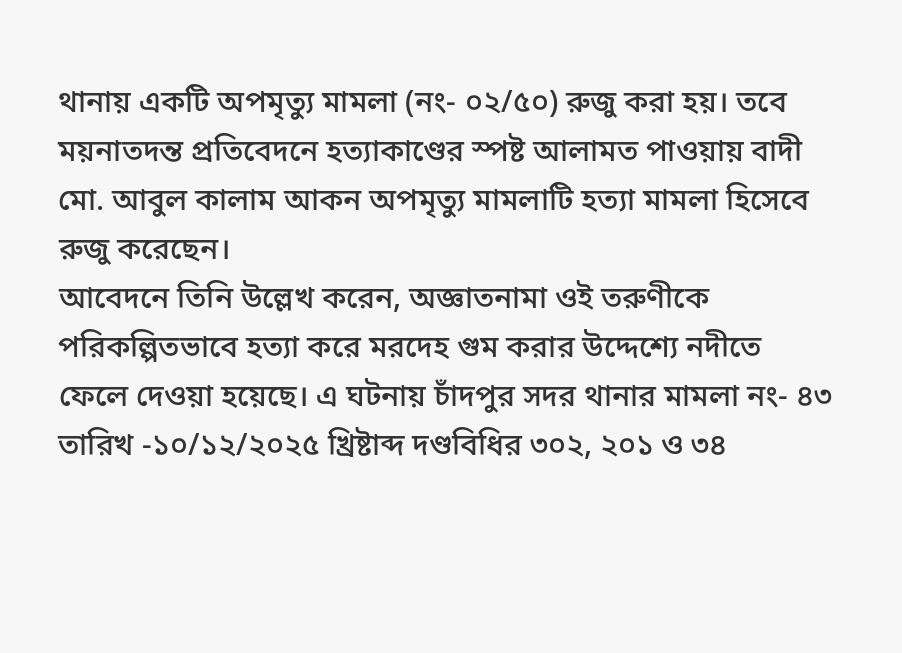থানায় একটি অপমৃত্যু মামলা (নং- ০২/৫০) রুজু করা হয়। তবে ময়নাতদন্ত প্রতিবেদনে হত্যাকাণ্ডের স্পষ্ট আলামত পাওয়ায় বাদী মো. আবুল কালাম আকন অপমৃত্যু মামলাটি হত্যা মামলা হিসেবে রুজু করেছেন।
আবেদনে তিনি উল্লেখ করেন, অজ্ঞাতনামা ওই তরুণীকে পরিকল্পিতভাবে হত্যা করে মরদেহ গুম করার উদ্দেশ্যে নদীতে ফেলে দেওয়া হয়েছে। এ ঘটনায় চাঁদপুর সদর থানার মামলা নং- ৪৩ তারিখ -১০/১২/২০২৫ খ্রিষ্টাব্দ দণ্ডবিধির ৩০২, ২০১ ও ৩৪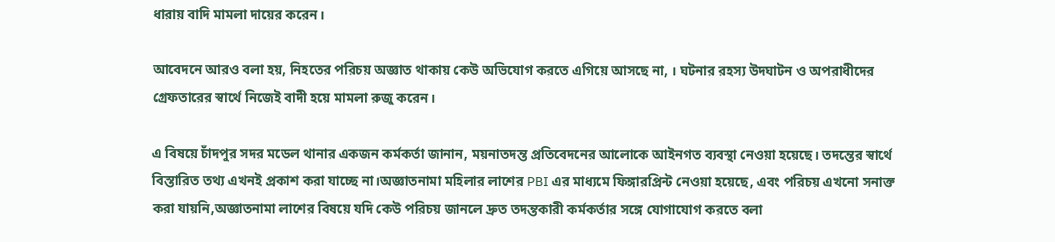ধারায় বাদি মামলা দায়ের করেন।

আবেদনে আরও বলা হয়, নিহতের পরিচয় অজ্ঞাত থাকায় কেউ অভিযোগ করতে এগিয়ে আসছে না, । ঘটনার রহস্য উদঘাটন ও অপরাধীদের গ্রেফতারের স্বার্থে নিজেই বাদী হয়ে মামলা রুজু করেন।

এ বিষয়ে চাঁদপুর সদর মডেল থানার একজন কর্মকর্তা জানান, ময়নাতদন্ত প্রতিবেদনের আলোকে আইনগত ব্যবস্থা নেওয়া হয়েছে। তদন্তের স্বার্থে বিস্তারিত তথ্য এখনই প্রকাশ করা যাচ্ছে না।অজ্ঞাতনামা মহিলার লাশের PBI এর মাধ্যমে ফিঙ্গারপ্রিন্ট নেওয়া হয়েছে, এবং পরিচয় এখনো সনাক্ত করা যায়নি,অজ্ঞাতনামা লাশের বিষয়ে যদি কেউ পরিচয় জানলে দ্রুত তদন্তকারী কর্মকর্তার সঙ্গে যোগাযোগ করতে বলা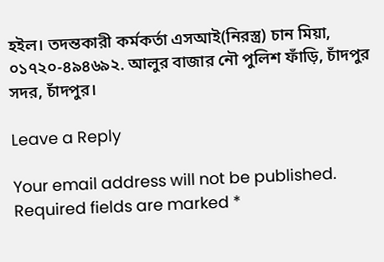হইল। তদন্তকারী কর্মকর্তা এসআই(নিরস্ত্র) চান মিয়া, ০১৭২০-৪৯৪৬৯২. আলুর বাজার নৌ পুলিশ ফাঁড়ি, চাঁদপুর সদর, চাঁদপুর।

Leave a Reply

Your email address will not be published. Required fields are marked *